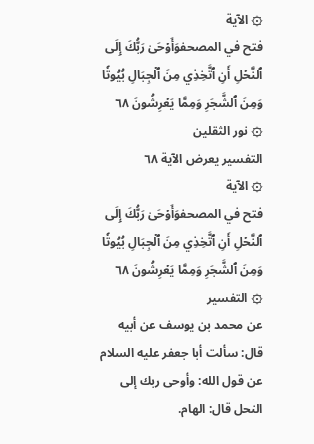۞ الآية
فتح في المصحفوَأَوۡحَىٰ رَبُّكَ إِلَى ٱلنَّحۡلِ أَنِ ٱتَّخِذِي مِنَ ٱلۡجِبَالِ بُيُوتٗا وَمِنَ ٱلشَّجَرِ وَمِمَّا يَعۡرِشُونَ ٦٨
۞ نور الثقلين
التفسير يعرض الآية ٦٨
۞ الآية
فتح في المصحفوَأَوۡحَىٰ رَبُّكَ إِلَى ٱلنَّحۡلِ أَنِ ٱتَّخِذِي مِنَ ٱلۡجِبَالِ بُيُوتٗا وَمِنَ ٱلشَّجَرِ وَمِمَّا يَعۡرِشُونَ ٦٨
۞ التفسير
عن محمد بن يوسف عن أبيه قال: سألت أبا جعفر عليه السلام عن قول الله: وأوحى ربك إلى النحل قال: الهام.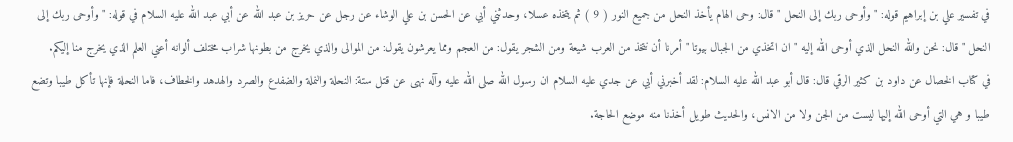في تفسير علي بن إبراهيم قوله: " وأوحى ربك إلى النحل " قال: وحى الهام يأخذ النحل من جميع النور ( 9 ) ثم يتخذه عسلا، وحدثني أبي عن الحسن بن علي الوشاء عن رجل عن حريز بن عبد الله عن أبي عبد الله عليه السلام في قوله: " وأوحى ربك إلى النحل " قال: نحن والله النحل الذي أوحى الله إليه " ان اتخذي من الجبال بيوتا " أمرنا أن نتخذ من العرب شيعة ومن الشجر يقول: من العجم ومما يعرشون يقول: من الموالى والذي يخرج من بطونها شراب مختلف ألوانه أعني العلم الذي يخرج منا إليكم.
في كتاب الخصال عن داود بن كثير الرقي قال: قال أبو عبد الله عليه السلام: لقد أخبرني أبي عن جدي عليه السلام ان رسول الله صلى الله عليه وآله نهى عن قتل ستة: النحلة والنملة والضفدع والصرد والهدهد والخطاف، فاما النحلة فإنها تأكل طيبا وتضع طيبا و هي التي أوحى الله إليها ليست من الجن ولا من الانس، والحديث طويل أخذنا منه موضع الحاجة.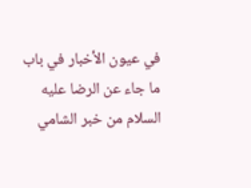في عيون الأخبار في باب ما جاء عن الرضا عليه السلام من خبر الشامي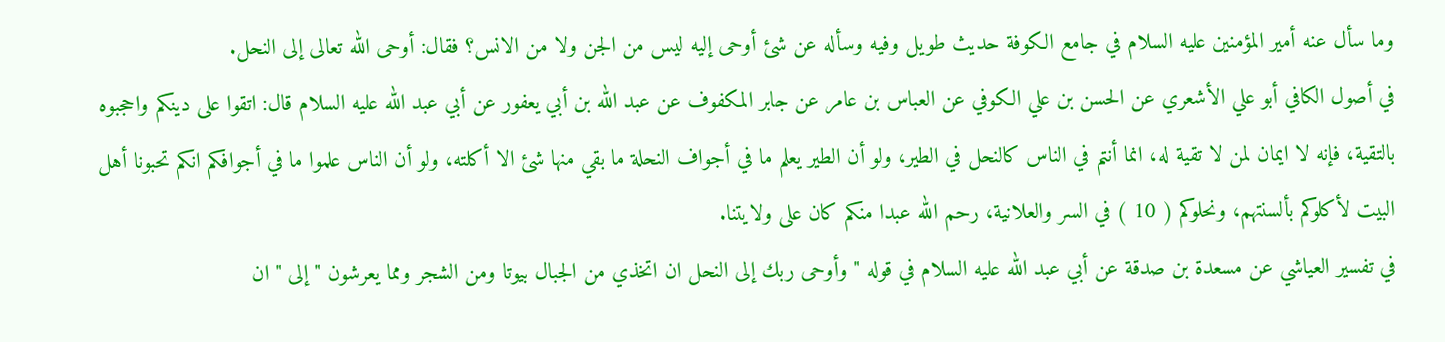وما سأل عنه أمير المؤمنين عليه السلام في جامع الكوفة حديث طويل وفيه وسأله عن شئ أوحى إليه ليس من الجن ولا من الانس؟ فقال: أوحى الله تعالى إلى النحل.
في أصول الكافي أبو علي الأشعري عن الحسن بن علي الكوفي عن العباس بن عامر عن جابر المكفوف عن عبد الله بن أبي يعفور عن أبي عبد الله عليه السلام قال: اتقوا على دينكم واحجبوه بالتقية، فإنه لا ايمان لمن لا تقية له، انما أنتم في الناس كالنحل في الطير، ولو أن الطير يعلم ما في أجواف النحلة ما بقي منها شئ الا أكلته، ولو أن الناس علموا ما في أجوافكم انكم تحبونا أهل البيت لأكلوكم بألسنتهم، ونحلوكم ( 10 ) في السر والعلانية، رحم الله عبدا منكم كان على ولايتنا.
في تفسير العياشي عن مسعدة بن صدقة عن أبي عبد الله عليه السلام في قوله " وأوحى ربك إلى النحل ان اتخذي من الجبال بيوتا ومن الشجر ومما يعرشون " إلى " ان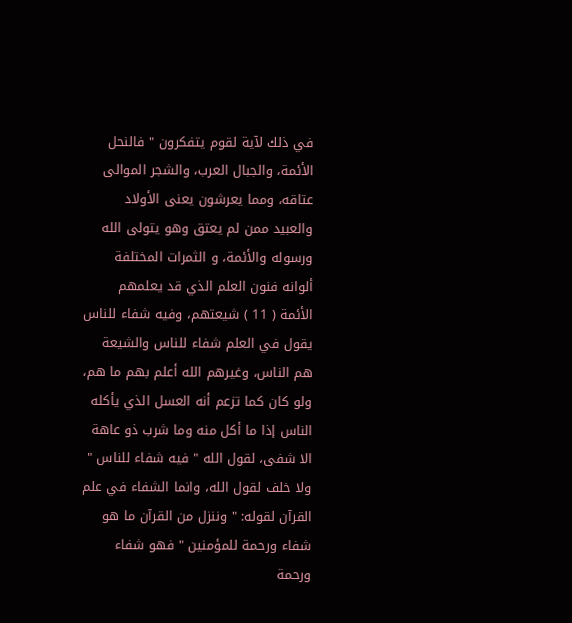في ذلك لآية لقوم يتفكرون " فالنحل الأئمة، والجبال العرب، والشجر الموالى عتاقه، ومما يعرشون يعنى الأولاد والعبيد ممن لم يعتق وهو يتولى الله ورسوله والأئمة، و الثمرات المختلفة ألوانه فنون العلم الذي قد يعلمهم الأئمة ( 11 ) شيعتهم، وفيه شفاء للناس يقول في العلم شفاء للناس والشيعة هم الناس، وغيرهم الله أعلم بهم ما هم، ولو كان كما تزعم أنه العسل الذي يأكله الناس إذا ما أكل منه وما شرب ذو عاهة الا شفى، لقول الله " فيه شفاء للناس " ولا خلف لقول الله، وانما الشفاء في علم القرآن لقوله: " وننزل من القرآن ما هو شفاء ورحمة للمؤمنين " فهو شفاء ورحمة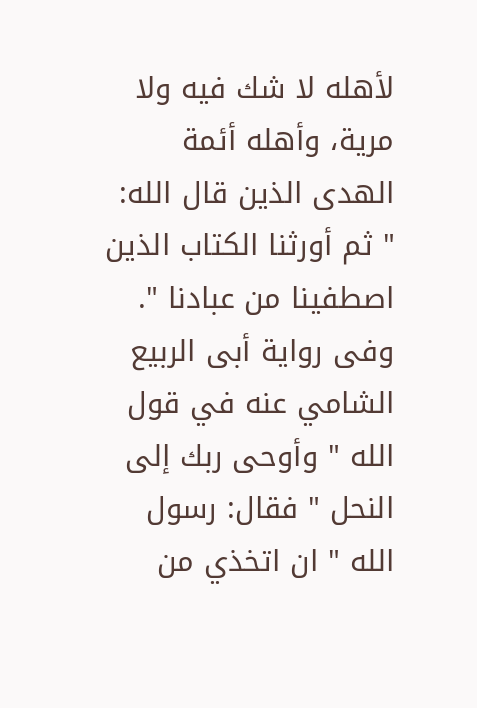لأهله لا شك فيه ولا مرية، وأهله أئمة الهدى الذين قال الله: " ثم أورثنا الكتاب الذين اصطفينا من عبادنا ".
وفى رواية أبى الربيع الشامي عنه في قول الله " وأوحى ربك إلى النحل " فقال: رسول الله " ان اتخذي من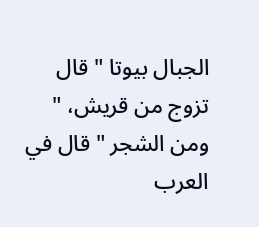الجبال بيوتا " قال تزوج من قريش، " ومن الشجر " قال في العرب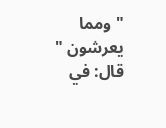" ومما يعرشون " قال: في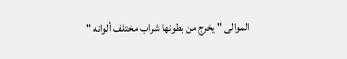الموالى " يخرج من بطونها شراب مختلف ألوانه "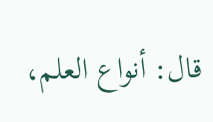قال: أنواع العلم،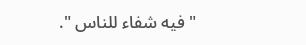" فيه شفاء للناس ".